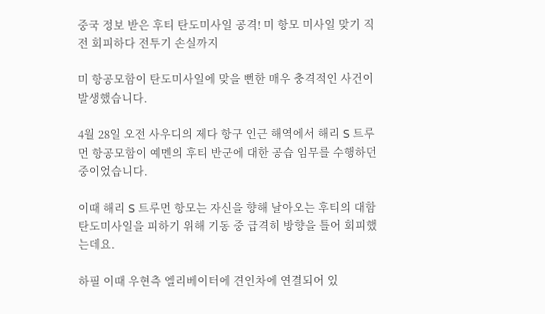중국 정보 받은 후티 탄도미사일 공격! 미 항모 미사일 맞기 직전 회피하다 전투기 손실까지

미 항공모함이 탄도미사일에 맞을 뻔한 매우 충격적인 사건이 발생했습니다.

4월 28일 오전 사우디의 제다 항구 인근 해역에서 해리 S 트루먼 항공모함이 예멘의 후티 반군에 대한 공습 임무를 수행하던 중이었습니다.

이때 해리 S 트루먼 항모는 자신을 향해 날아오는 후티의 대함탄도미사일을 피하기 위해 기동 중 급격히 방향을 틀어 회피했는데요.

하필 이때 우현측 엘리베이터에 견인차에 연결되어 있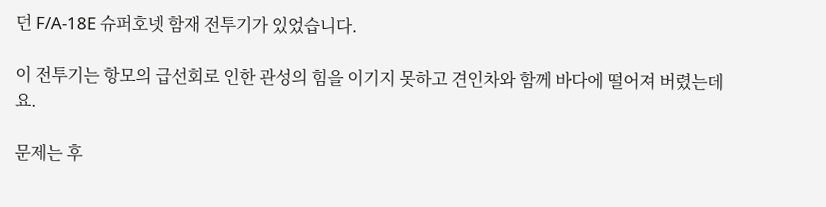던 F/A-18E 슈퍼호넷 함재 전투기가 있었습니다.

이 전투기는 항모의 급선회로 인한 관성의 힘을 이기지 못하고 견인차와 함께 바다에 떨어져 버렸는데요.

문제는 후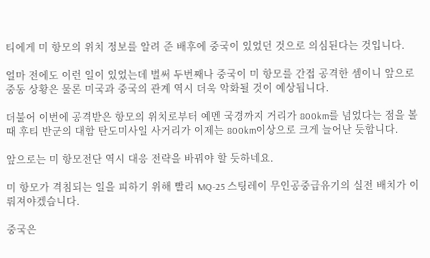티에게 미 항모의 위치 정보를 알려 준 배후에 중국이 있었던 것으로 의심된다는 것입니다.

얼마 전에도 이런 일이 있었는데 벌써 두번째나 중국이 미 항모를 간접 공격한 셈이니 앞으로 중동 상황은 물론 미국과 중국의 관계 역시 더욱 악화될 것이 예상됩니다.

더불어 이번에 공격받은 항모의 위치로부터 예멘 국경까지 거리가 800km를 넘었다는 점을 볼 때 후티 반군의 대함 탄도미사일 사거리가 이제는 800km이상으로 크게 늘어난 듯합니다.

앞으로는 미 항모전단 역시 대응 전략을 바꿔야 할 듯하네요.

미 항모가 격침되는 일을 피하기 위해 빨리 MQ-25 스팅레이 무인공중급유기의 실전 배치가 이뤄져야겠습니다.

중국은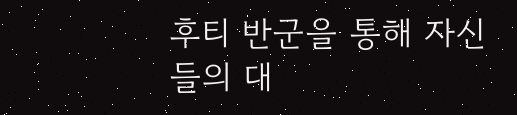후티 반군을 통해 자신들의 대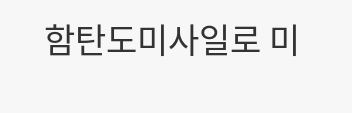함탄도미사일로 미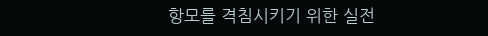항모를 격침시키기 위한 실전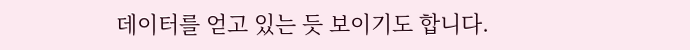데이터를 얻고 있는 듯 보이기도 합니다.